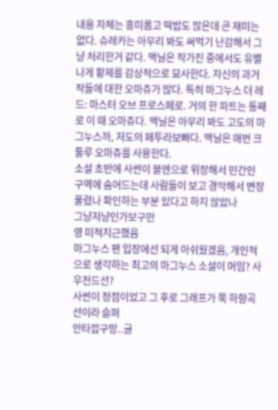내용 자체는 흥미롭고 떡밥도 많은데 큰 재미는 없다. 슈레카는 아무리 봐도 써먹기 난감해서 그냥 처리한거 같다. 맥닐은 작가진 중에서도 유별나게 황제를 감상적으로 묘사한다. 자신의 과거작들에 대한 오마쥬가 많다. 특히 마그누스 더 레드: 마스터 오브 프로스페로. 거의 한 파트는 통째로 이 때 오마쥬다. 맥닐은 아무리 봐도 고도의 마그누스까, 저도의 페투라보빠다. 맥닐은 매번 크툴루 오마쥬를 사용한다.
소설 초반에 사썬이 블엔으로 위장해서 민간인 구역에 숨어드는데 사람들이 보고 경악해서 변장 풀렸나 확인하는 부분 있다고 하지 않았나
그냥저냥인가보구만
영 미적지근했음
마그누스 팬 입장에선 되게 아쉬웠겠음, 개인적으로 생각하는 최고의 마그누스 소설이 머임? 사우전드선?
사썬이 정점이었고 그 후로 그래프가 쭉 하향곡선이라 슬퍼
안타깝구망..글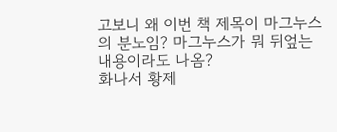고보니 왜 이번 책 제목이 마그누스의 분노임? 마그누스가 뭐 뒤엎는 내용이라도 나옴?
화나서 황제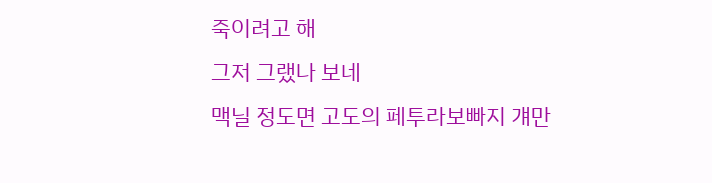죽이려고 해
그저 그랬나 보네
맥닐 정도면 고도의 페투라보빠지 걔만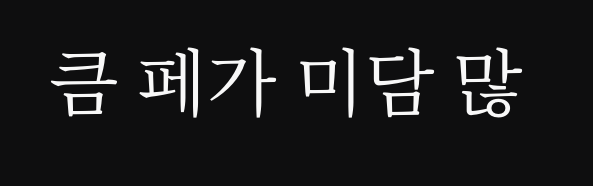큼 페가 미담 많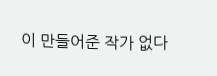이 만들어준 작가 없다